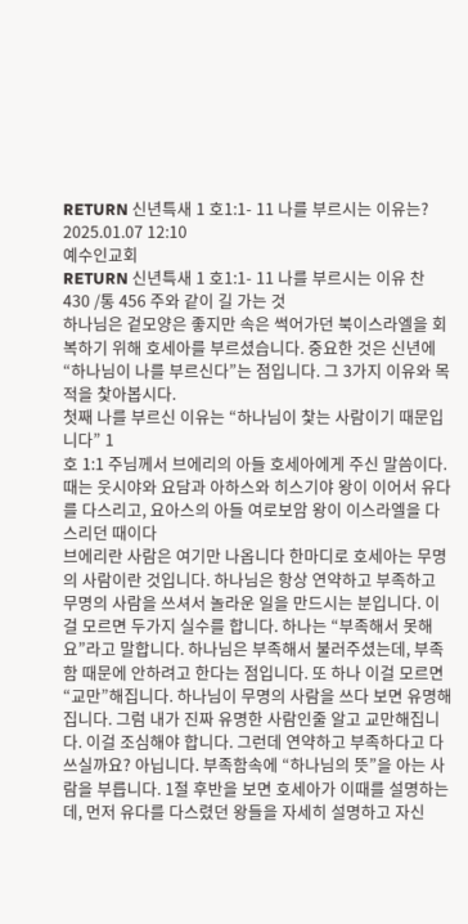RETURN 신년특새 1 호1:1- 11 나를 부르시는 이유는?
2025.01.07 12:10
예수인교회
RETURN 신년특새 1 호1:1- 11 나를 부르시는 이유 찬 430 /통 456 주와 같이 길 가는 것
하나님은 겉모양은 좋지만 속은 썩어가던 북이스라엘을 회복하기 위해 호세아를 부르셨습니다. 중요한 것은 신년에 “하나님이 나를 부르신다”는 점입니다. 그 3가지 이유와 목적을 찿아봅시다.
첫째 나를 부르신 이유는 “하나님이 찿는 사람이기 때문입니다” 1
호 1:1 주님께서 브에리의 아들 호세아에게 주신 말씀이다. 때는 웃시야와 요담과 아하스와 히스기야 왕이 이어서 유다를 다스리고, 요아스의 아들 여로보암 왕이 이스라엘을 다스리던 때이다
브에리란 사람은 여기만 나옵니다 한마디로 호세아는 무명의 사람이란 것입니다. 하나님은 항상 연약하고 부족하고 무명의 사람을 쓰셔서 놀라운 일을 만드시는 분입니다. 이걸 모르면 두가지 실수를 합니다. 하나는 “부족해서 못해요”라고 말합니다. 하나님은 부족해서 불러주셨는데, 부족함 때문에 안하려고 한다는 점입니다. 또 하나 이걸 모르면 “교만”해집니다. 하나님이 무명의 사람을 쓰다 보면 유명해 집니다. 그럼 내가 진짜 유명한 사람인줄 알고 교만해집니다. 이걸 조심해야 합니다. 그런데 연약하고 부족하다고 다 쓰실까요? 아닙니다. 부족함속에 “하나님의 뜻”을 아는 사람을 부릅니다. 1절 후반을 보면 호세아가 이때를 설명하는데, 먼저 유다를 다스렸던 왕들을 자세히 설명하고 자신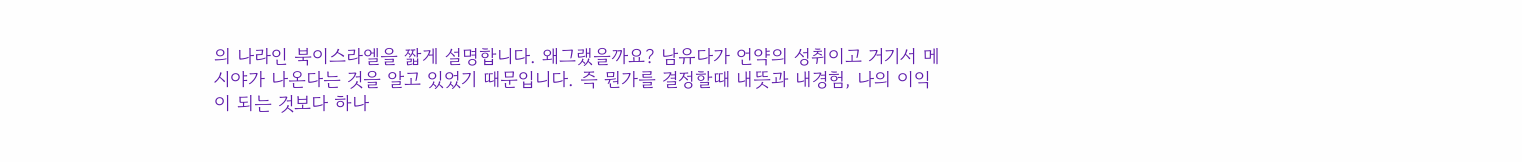의 나라인 북이스라엘을 짧게 설명합니다. 왜그랬을까요? 남유다가 언약의 성취이고 거기서 메시야가 나온다는 것을 알고 있었기 때문입니다. 즉 뭔가를 결정할때 내뜻과 내경험, 나의 이익이 되는 것보다 하나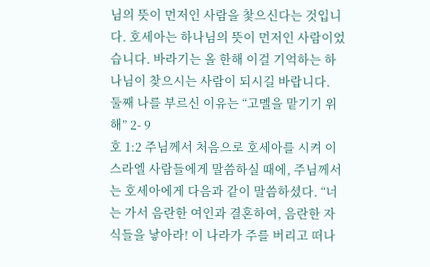님의 뜻이 먼저인 사람을 찿으신다는 것입니다. 호세아는 하나님의 뜻이 먼저인 사람이었습니다. 바라기는 올 한해 이걸 기억하는 하나님이 찾으시는 사람이 되시길 바랍니다.
둘째 나를 부르신 이유는 “고멜을 맡기기 위해” 2- 9
호 1:2 주님께서 처음으로 호세아를 시켜 이스라엘 사람들에게 말씀하실 때에, 주님께서는 호세아에게 다음과 같이 말씀하셨다. “너는 가서 음란한 여인과 결혼하여, 음란한 자식들을 낳아라! 이 나라가 주를 버리고 떠나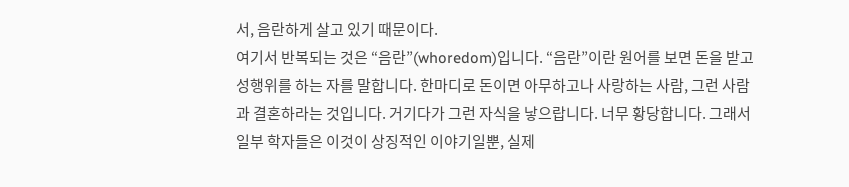서, 음란하게 살고 있기 때문이다.
여기서 반복되는 것은 “음란”(whoredom)입니다. “음란”이란 원어를 보면 돈을 받고 성행위를 하는 자를 말합니다. 한마디로 돈이면 아무하고나 사랑하는 사람, 그런 사람과 결혼하라는 것입니다. 거기다가 그런 자식을 낳으랍니다. 너무 황당합니다. 그래서 일부 학자들은 이것이 상징적인 이야기일뿐, 실제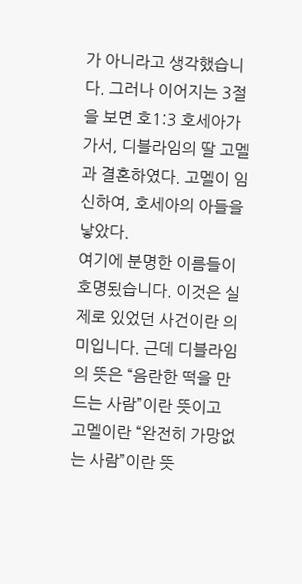가 아니라고 생각했습니다. 그러나 이어지는 3절을 보면 호1:3 호세아가 가서, 디블라임의 딸 고멜과 결혼하였다. 고멜이 임신하여, 호세아의 아들을 낳았다.
여기에 분명한 이름들이 호명됬습니다. 이것은 실제로 있었던 사건이란 의미입니다. 근데 디블라임의 뜻은 “음란한 떡을 만드는 사람”이란 뜻이고 고멜이란 “완전히 가망없는 사람”이란 뜻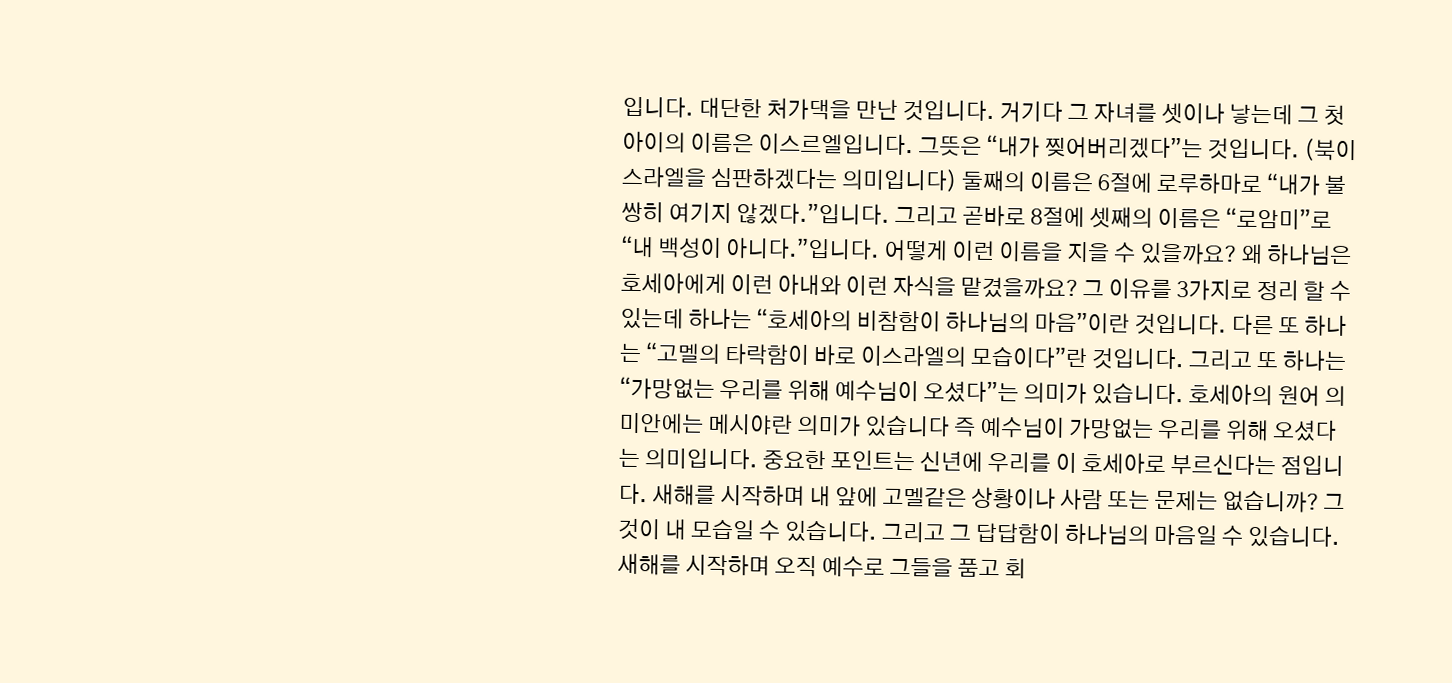입니다. 대단한 처가댁을 만난 것입니다. 거기다 그 자녀를 셋이나 낳는데 그 첫아이의 이름은 이스르엘입니다. 그뜻은 “내가 찢어버리겠다”는 것입니다. (북이스라엘을 심판하겠다는 의미입니다) 둘째의 이름은 6절에 로루하마로 “내가 불쌍히 여기지 않겠다.”입니다. 그리고 곧바로 8절에 셋째의 이름은 “로암미”로 “내 백성이 아니다.”입니다. 어떻게 이런 이름을 지을 수 있을까요? 왜 하나님은 호세아에게 이런 아내와 이런 자식을 맡겼을까요? 그 이유를 3가지로 정리 할 수 있는데 하나는 “호세아의 비참함이 하나님의 마음”이란 것입니다. 다른 또 하나는 “고멜의 타락함이 바로 이스라엘의 모습이다”란 것입니다. 그리고 또 하나는 “가망없는 우리를 위해 예수님이 오셨다”는 의미가 있습니다. 호세아의 원어 의미안에는 메시야란 의미가 있습니다 즉 예수님이 가망없는 우리를 위해 오셨다는 의미입니다. 중요한 포인트는 신년에 우리를 이 호세아로 부르신다는 점입니다. 새해를 시작하며 내 앞에 고멜같은 상황이나 사람 또는 문제는 없습니까? 그것이 내 모습일 수 있습니다. 그리고 그 답답함이 하나님의 마음일 수 있습니다. 새해를 시작하며 오직 예수로 그들을 품고 회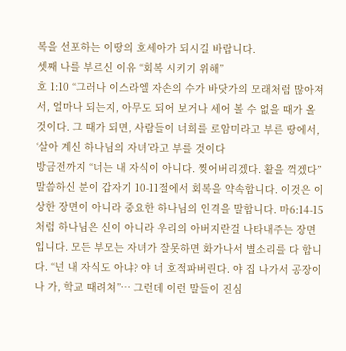복을 선포하는 이땅의 호세아가 되시길 바랍니다.
셋째 나를 부르신 이유 “회복 시키기 위해”
호 1:10 “그러나 이스라엘 자손의 수가 바닷가의 모래처럼 많아져서, 얼마나 되는지, 아무도 되어 보거나 세어 볼 수 없을 때가 올 것이다. 그 때가 되면, 사람들이 너희를 로암미라고 부른 땅에서, ‘살아 계신 하나님의 자녀’라고 부를 것이다
방금전까지 “너는 내 자식이 아니다. 찢어버리겠다. 활을 꺽겠다” 말씀하신 분이 갑자기 10-11절에서 회복을 약속합니다. 이것은 이상한 장면이 아니라 중요한 하나님의 인격을 말합니다. 마6:14-15처럼 하나님은 신이 아니라 우리의 아버지란걸 나타내주는 장면입니다. 모든 부모는 자녀가 잘못하면 화가나서 별소리를 다 합니다. “넌 내 자식도 아냐? 야 너 호적파버린다. 야 집 나가서 공장이나 가, 학교 때려쳐”… 그런데 이런 말들이 진심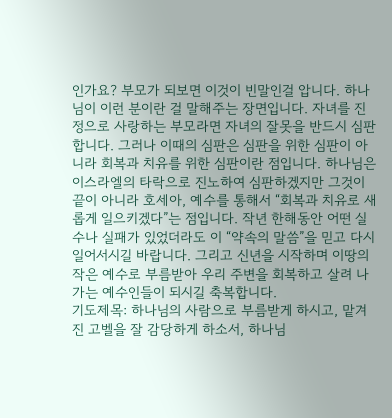인가요? 부모가 되보면 이것이 빈말인걸 압니다. 하나님이 이런 분이란 걸 말해주는 장면입니다. 자녀를 진정으로 사랑하는 부모라면 자녀의 잘못을 반드시 심판합니다. 그러나 이때의 심판은 심판을 위한 심판이 아니라 회복과 치유를 위한 심판이란 점입니다. 하나님은 이스라엘의 타락으로 진노하여 심판하겠지만 그것이 끝이 아니라 호세아, 예수를 통해서 “회복과 치유로 새롭게 일으키겠다”는 점입니다. 작년 한해동안 어떤 실수나 실패가 있었더라도 이 “약속의 말씀”을 믿고 다시 일어서시길 바랍니다. 그리고 신년을 시작하며 이땅의 작은 예수로 부름받아 우리 주변을 회복하고 살려 나가는 예수인들이 되시길 축복합니다.
기도제목: 하나님의 사람으로 부름받게 하시고, 맡겨진 고벨을 잘 감당하게 하소서, 하나님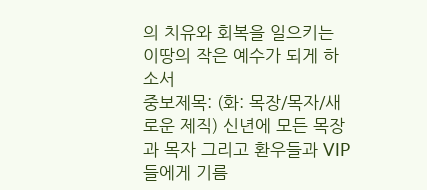의 치유와 회복을 일으키는 이땅의 작은 예수가 되게 하소서
중보제목: (화: 목장/목자/새로운 제직) 신년에 모든 목장과 목자 그리고 환우들과 VIP들에게 기름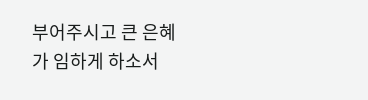부어주시고 큰 은혜가 임하게 하소서